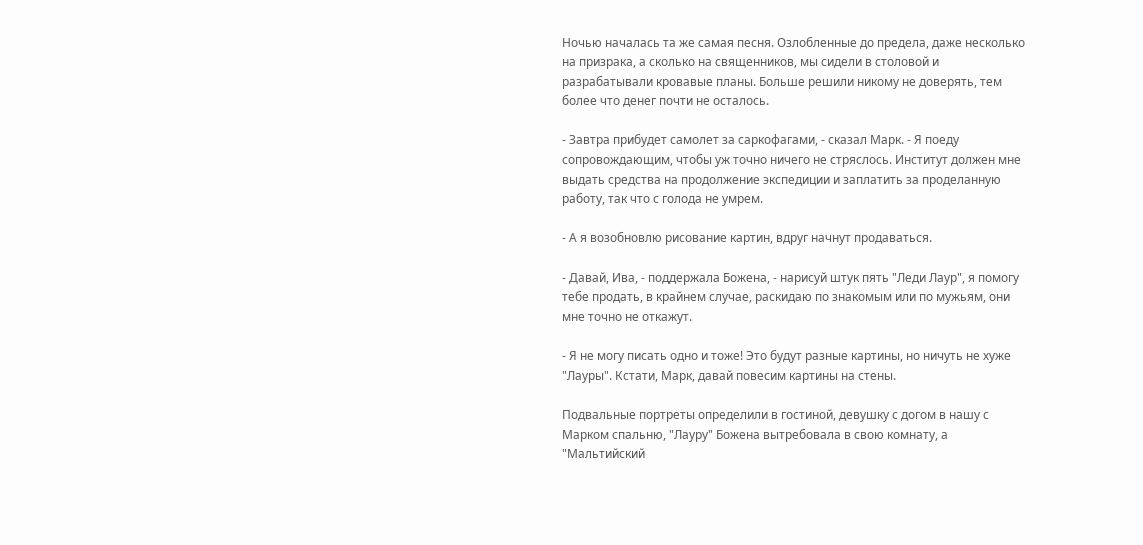Ночью началась та же самая песня. Озлобленные до предела, даже несколько на призрака, а сколько на священников, мы сидели в столовой и разрабатывали кровавые планы. Больше решили никому не доверять, тем более что денег почти не осталось.

- Завтра прибудет самолет за саркофагами, - сказал Марк. - Я поеду сопровождающим, чтобы уж точно ничего не стряслось. Институт должен мне выдать средства на продолжение экспедиции и заплатить за проделанную работу, так что с голода не умрем.

- А я возобновлю рисование картин, вдруг начнут продаваться.

- Давай, Ива, - поддержала Божена, - нарисуй штук пять "Леди Лаур", я помогу тебе продать, в крайнем случае, раскидаю по знакомым или по мужьям, они мне точно не откажут.

- Я не могу писать одно и тоже! Это будут разные картины, но ничуть не хуже "Лауры". Кстати, Марк, давай повесим картины на стены.

Подвальные портреты определили в гостиной, девушку с догом в нашу с Марком спальню, "Лауру" Божена вытребовала в свою комнату, а "Мальтийский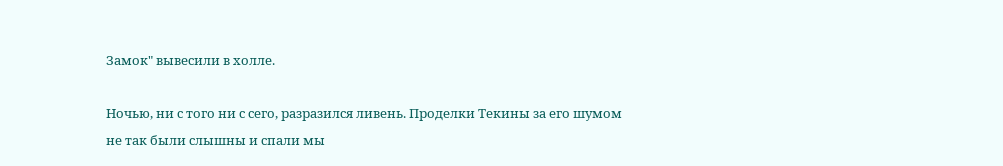Замок" вывесили в холле.

Ночью, ни с того ни с сего, разразился ливень. Проделки Текины за его шумом не так были слышны и спали мы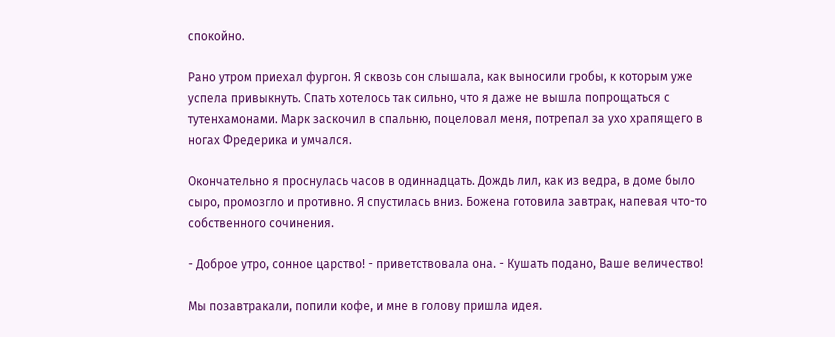спокойно.

Рано утром приехал фургон. Я сквозь сон слышала, как выносили гробы, к которым уже успела привыкнуть. Спать хотелось так сильно, что я даже не вышла попрощаться с тутенхамонами. Марк заскочил в спальню, поцеловал меня, потрепал за ухо храпящего в ногах Фредерика и умчался.

Окончательно я проснулась часов в одиннадцать. Дождь лил, как из ведра, в доме было сыро, промозгло и противно. Я спустилась вниз. Божена готовила завтрак, напевая что-то собственного сочинения.

- Доброе утро, сонное царство! - приветствовала она. - Кушать подано, Ваше величество!

Мы позавтракали, попили кофе, и мне в голову пришла идея.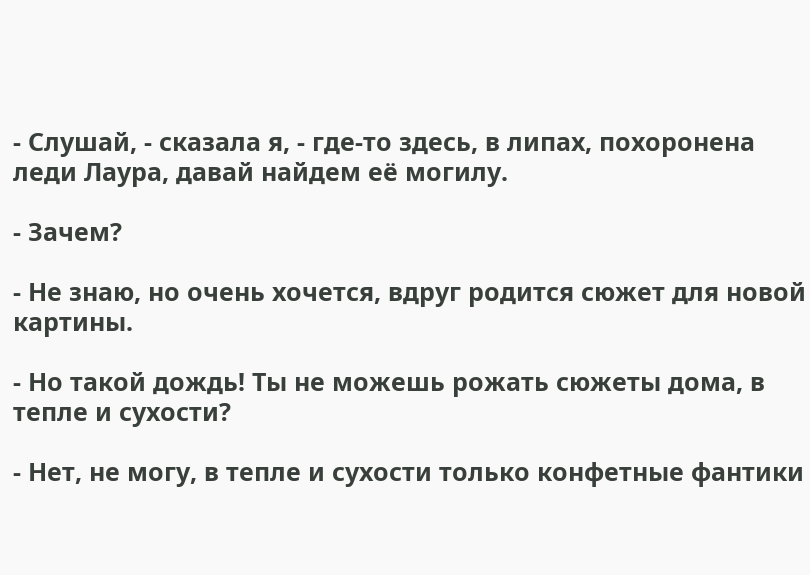- Слушай, - сказала я, - где-то здесь, в липах, похоронена леди Лаура, давай найдем её могилу.

- Зачем?

- Не знаю, но очень хочется, вдруг родится сюжет для новой картины.

- Но такой дождь! Ты не можешь рожать сюжеты дома, в тепле и сухости?

- Нет, не могу, в тепле и сухости только конфетные фантики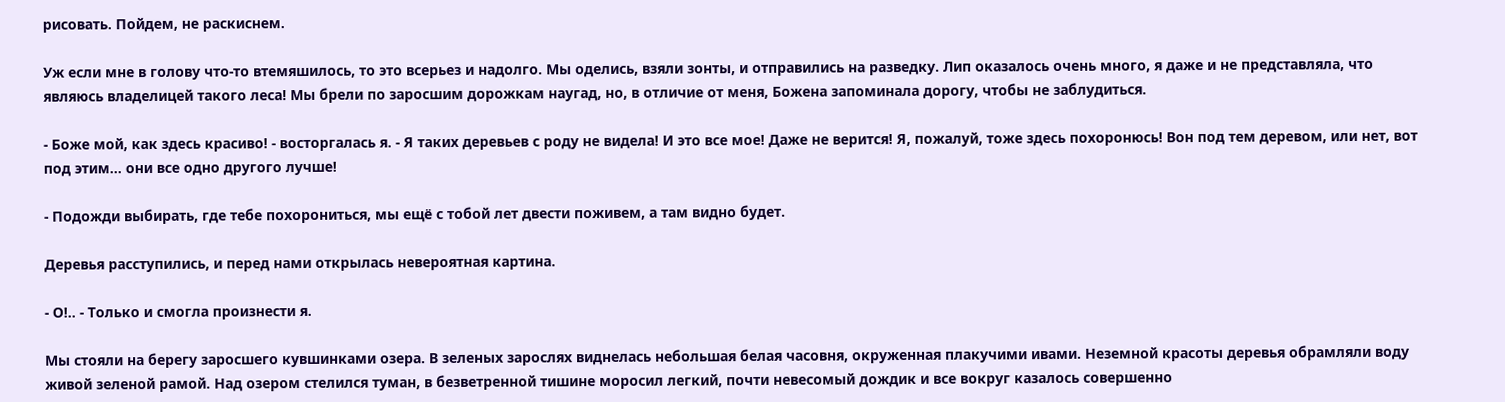рисовать. Пойдем, не раскиснем.

Уж если мне в голову что-то втемяшилось, то это всерьез и надолго. Мы оделись, взяли зонты, и отправились на разведку. Лип оказалось очень много, я даже и не представляла, что являюсь владелицей такого леса! Мы брели по заросшим дорожкам наугад, но, в отличие от меня, Божена запоминала дорогу, чтобы не заблудиться.

- Боже мой, как здесь красиво! - восторгалась я. - Я таких деревьев с роду не видела! И это все мое! Даже не верится! Я, пожалуй, тоже здесь похоронюсь! Вон под тем деревом, или нет, вот под этим... они все одно другого лучше!

- Подожди выбирать, где тебе похорониться, мы ещё с тобой лет двести поживем, а там видно будет.

Деревья расступились, и перед нами открылась невероятная картина.

- О!.. - Только и смогла произнести я.

Мы стояли на берегу заросшего кувшинками озера. В зеленых зарослях виднелась небольшая белая часовня, окруженная плакучими ивами. Неземной красоты деревья обрамляли воду живой зеленой рамой. Над озером стелился туман, в безветренной тишине моросил легкий, почти невесомый дождик и все вокруг казалось совершенно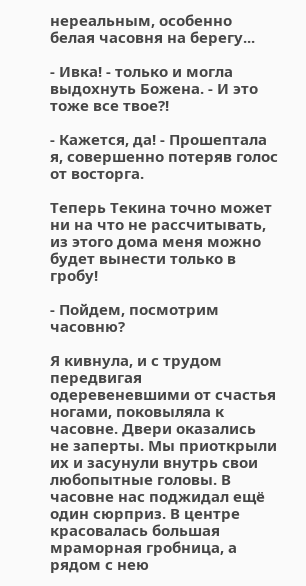нереальным, особенно белая часовня на берегу...

- Ивка! - только и могла выдохнуть Божена. - И это тоже все твое?!

- Кажется, да! - Прошептала я, совершенно потеряв голос от восторга.

Теперь Текина точно может ни на что не рассчитывать, из этого дома меня можно будет вынести только в гробу!

- Пойдем, посмотрим часовню?

Я кивнула, и с трудом передвигая одеревеневшими от счастья ногами, поковыляла к часовне. Двери оказались не заперты. Мы приоткрыли их и засунули внутрь свои любопытные головы. В часовне нас поджидал ещё один сюрприз. В центре красовалась большая мраморная гробница, а рядом с нею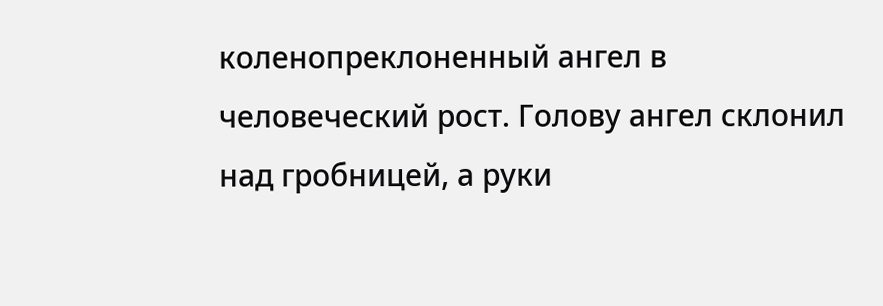коленопреклоненный ангел в человеческий рост. Голову ангел склонил над гробницей, а руки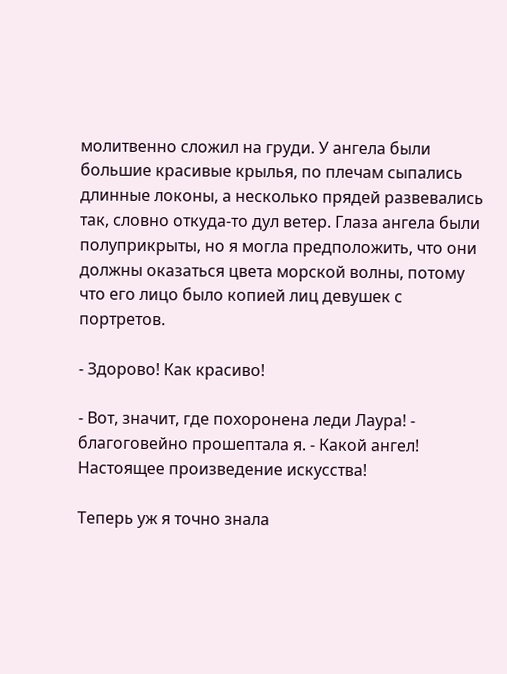молитвенно сложил на груди. У ангела были большие красивые крылья, по плечам сыпались длинные локоны, а несколько прядей развевались так, словно откуда-то дул ветер. Глаза ангела были полуприкрыты, но я могла предположить, что они должны оказаться цвета морской волны, потому что его лицо было копией лиц девушек с портретов.

- Здорово! Как красиво!

- Вот, значит, где похоронена леди Лаура! - благоговейно прошептала я. - Какой ангел! Настоящее произведение искусства!

Теперь уж я точно знала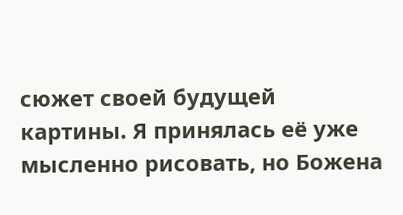сюжет своей будущей картины. Я принялась её уже мысленно рисовать, но Божена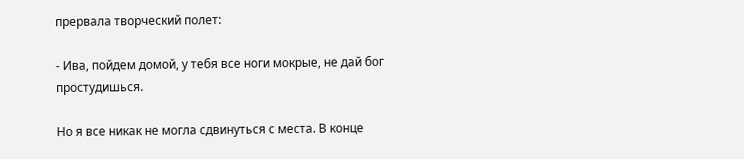прервала творческий полет:

- Ива, пойдем домой, у тебя все ноги мокрые, не дай бог простудишься.

Но я все никак не могла сдвинуться с места. В конце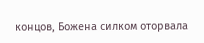концов, Божена силком оторвала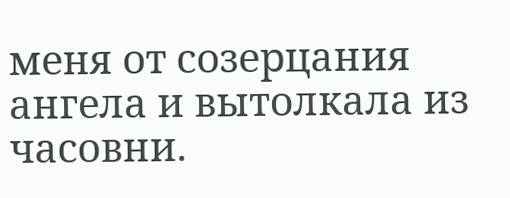меня от созерцания ангела и вытолкала из часовни.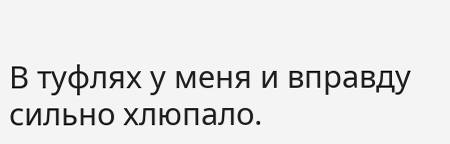В туфлях у меня и вправду сильно хлюпало.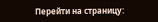Перейти на страницу: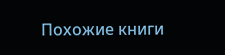Похожие книги